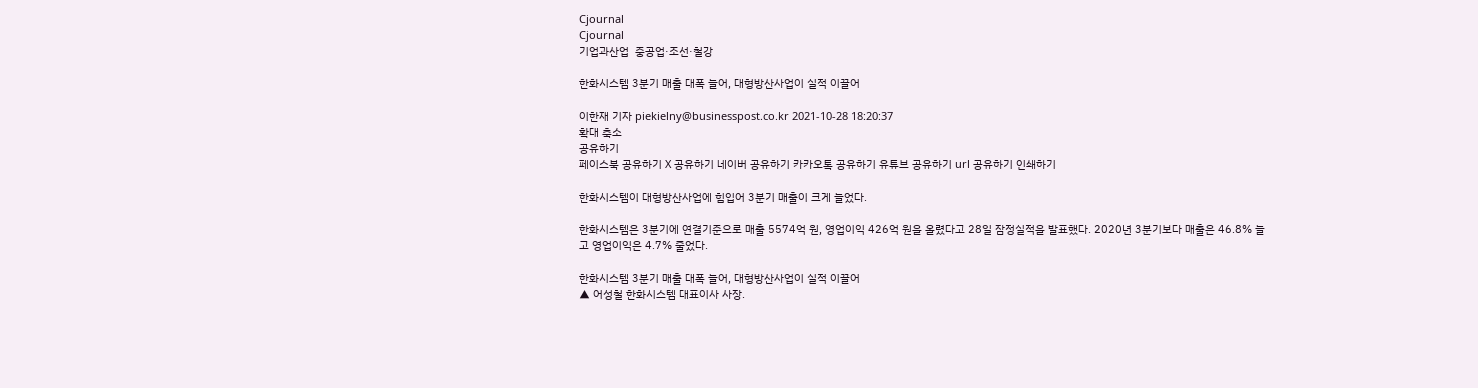Cjournal
Cjournal
기업과산업  중공업·조선·철강

한화시스템 3분기 매출 대폭 늘어, 대형방산사업이 실적 이끌어

이한재 기자 piekielny@businesspost.co.kr 2021-10-28 18:20:37
확대 축소
공유하기
페이스북 공유하기 X 공유하기 네이버 공유하기 카카오톡 공유하기 유튜브 공유하기 url 공유하기 인쇄하기

한화시스템이 대형방산사업에 힘입어 3분기 매출이 크게 늘었다.

한화시스템은 3분기에 연결기준으로 매출 5574억 원, 영업이익 426억 원을 올렸다고 28일 잠정실적을 발표했다. 2020년 3분기보다 매출은 46.8% 늘고 영업이익은 4.7% 줄었다.

한화시스템 3분기 매출 대폭 늘어, 대형방산사업이 실적 이끌어
▲ 어성철 한화시스템 대표이사 사장.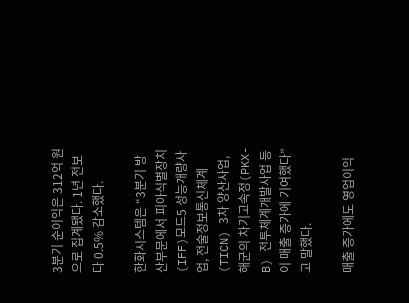3분기 순이익은 312억 원으로 집계됐다. 1년 전보다 0.5% 감소했다.

한화시스템은 “3분기 방산부문에서 피아식별장치(IFF)모드5 성능개량사업, 전술정보통신체계(TICN) 3차 양산사업, 해군의 차기고속정(PKX-B) 전투체계개발사업 등이 매출 증가에 기여했다”고 말했다.

매출 증가에도 영업이익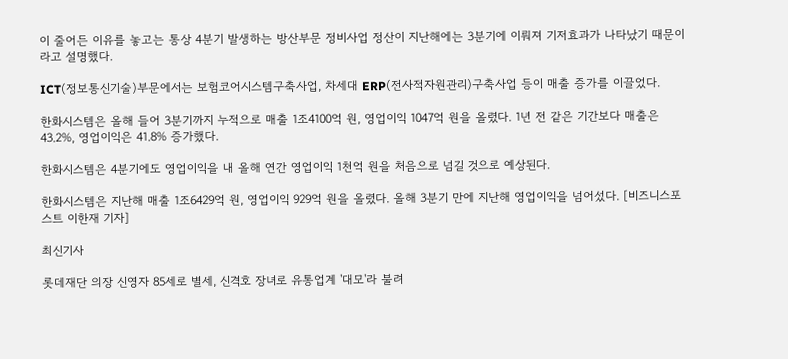이 줄어든 이유를 놓고는 통상 4분기 발생하는 방산부문 정비사업 정산이 지난해에는 3분기에 이뤄져 기저효과가 나타났기 때문이라고 설명했다.

ICT(정보통신기술)부문에서는 보험코어시스템구축사업, 차세대 ERP(전사적자원관리)구축사업 등이 매출 증가를 이끌었다.

한화시스템은 올해 들어 3분기까지 누적으로 매출 1조4100억 원, 영업이익 1047억 원을 올렸다. 1년 전 같은 기간보다 매출은 43.2%, 영업이익은 41.8% 증가했다.

한화시스템은 4분기에도 영업이익을 내 올해 연간 영업이익 1천억 원을 처음으로 넘길 것으로 예상된다.

한화시스템은 지난해 매출 1조6429억 원, 영업이익 929억 원을 올렸다. 올해 3분기 만에 지난해 영업이익을 넘어섰다. [비즈니스포스트 이한재 기자]

최신기사

롯데재단 의장 신영자 85세로 별세, 신격호 장녀로 유통업계 '대모'라 불려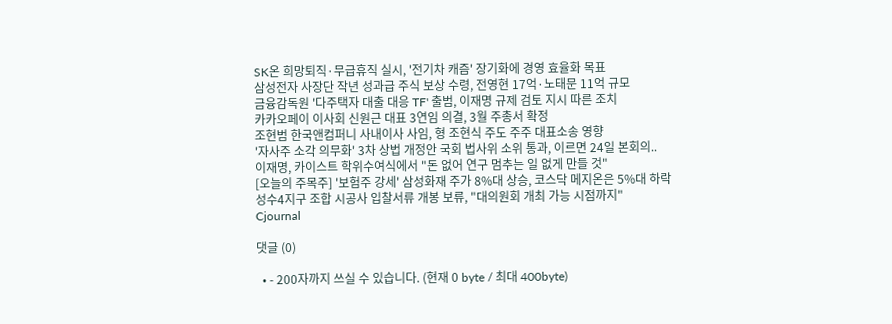SK온 희망퇴직·무급휴직 실시, '전기차 캐즘' 장기화에 경영 효율화 목표
삼성전자 사장단 작년 성과급 주식 보상 수령, 전영현 17억·노태문 11억 규모
금융감독원 '다주택자 대출 대응 TF' 출범, 이재명 규제 검토 지시 따른 조치
카카오페이 이사회 신원근 대표 3연임 의결, 3월 주총서 확정
조현범 한국앤컴퍼니 사내이사 사임, 형 조현식 주도 주주 대표소송 영향
'자사주 소각 의무화' 3차 상법 개정안 국회 법사위 소위 통과, 이르면 24일 본회의..
이재명, 카이스트 학위수여식에서 "돈 없어 연구 멈추는 일 없게 만들 것"
[오늘의 주목주] '보험주 강세' 삼성화재 주가 8%대 상승, 코스닥 메지온은 5%대 하락
성수4지구 조합 시공사 입찰서류 개봉 보류, "대의원회 개최 가능 시점까지"
Cjournal

댓글 (0)

  • - 200자까지 쓰실 수 있습니다. (현재 0 byte / 최대 400byte)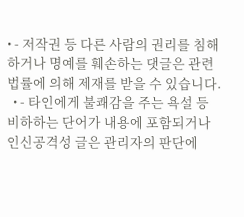• - 저작권 등 다른 사람의 권리를 침해하거나 명예를 훼손하는 댓글은 관련 법률에 의해 제재를 받을 수 있습니다.
  • - 타인에게 불쾌감을 주는 욕설 등 비하하는 단어가 내용에 포함되거나 인신공격성 글은 관리자의 판단에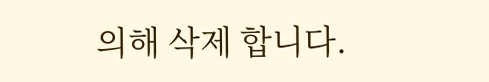의해 삭제 합니다.